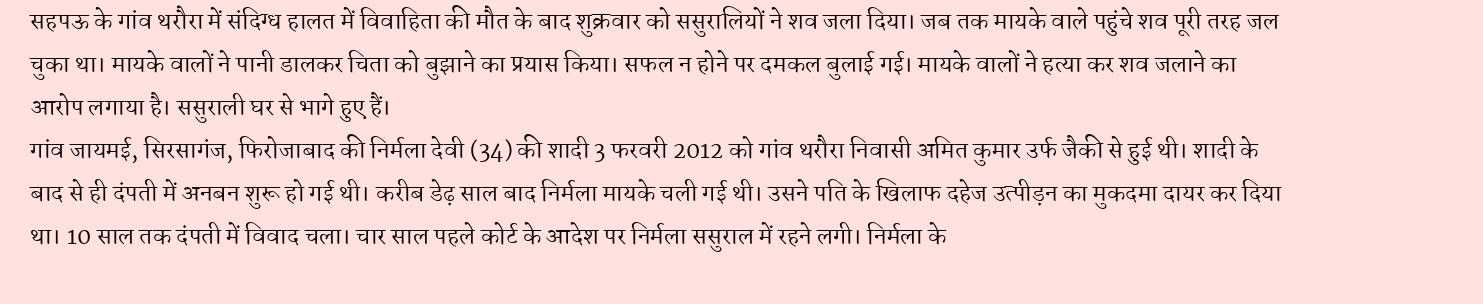सहपऊ के गांव थरौरा में संदिग्ध हालत में विवाहिता की मौत के बाद शुक्रवार को ससुरालियों ने शव जला दिया। जब तक मायके वाले पहुंचे शव पूरी तरह जल चुका था। मायके वालों ने पानी डालकर चिता को बुझाने का प्रयास किया। सफल न होने पर दमकल बुलाई गई। मायके वालों ने हत्या कर शव जलाने का आरोप लगाया है। ससुराली घर से भागे हुए हैं।
गांव जायमई, सिरसागंज, फिरोजाबाद की निर्मला देवी (34) की शादी 3 फरवरी 2012 को गांव थरौरा निवासी अमित कुमार उर्फ जैकी से हुई थी। शादी के बाद से ही दंपती में अनबन शुरू हो गई थी। करीब डेढ़ साल बाद निर्मला मायके चली गई थी। उसने पति के खिलाफ दहेज उत्पीड़न का मुकदमा दायर कर दिया था। 10 साल तक दंपती में विवाद चला। चार साल पहले कोर्ट के आदेश पर निर्मला ससुराल में रहने लगी। निर्मला के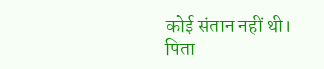कोई संतान नहीं थी।
पिता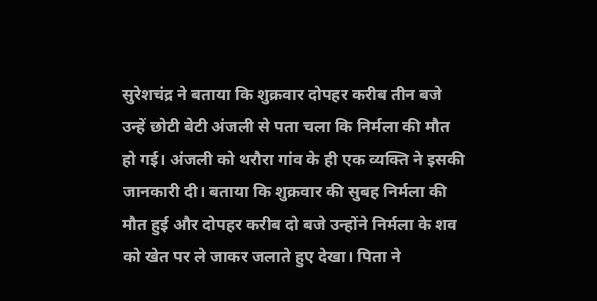सुरेशचंद्र ने बताया कि शुक्रवार दोपहर करीब तीन बजे उन्हें छोटी बेटी अंजली से पता चला कि निर्मला की मौत हो गई। अंजली को थरौरा गांव के ही एक व्यक्ति ने इसकी जानकारी दी। बताया कि शुक्रवार की सुबह निर्मला की मौत हुई और दोपहर करीब दो बजे उन्होंने निर्मला के शव को खेत पर ले जाकर जलाते हुए देखा। पिता ने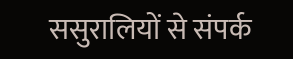ससुरालियों से संपर्क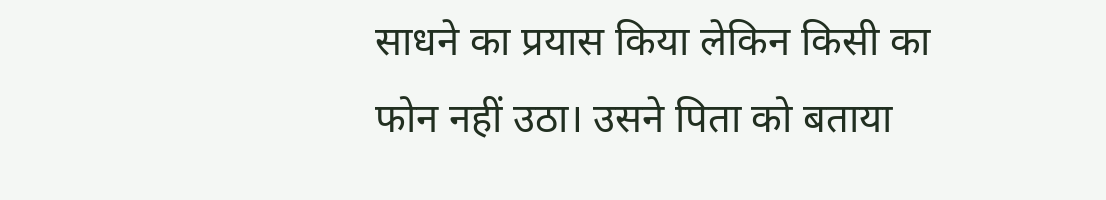साधने का प्रयास किया लेकिन किसी का फोन नहीं उठा। उसने पिता को बताया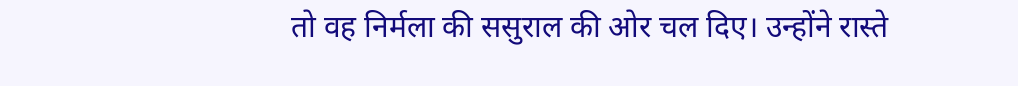तो वह निर्मला की ससुराल की ओर चल दिए। उन्होंने रास्ते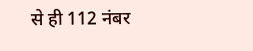से ही 112 नंबर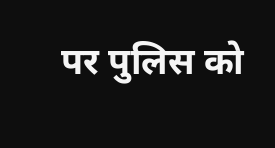पर पुलिस को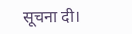सूचना दी।